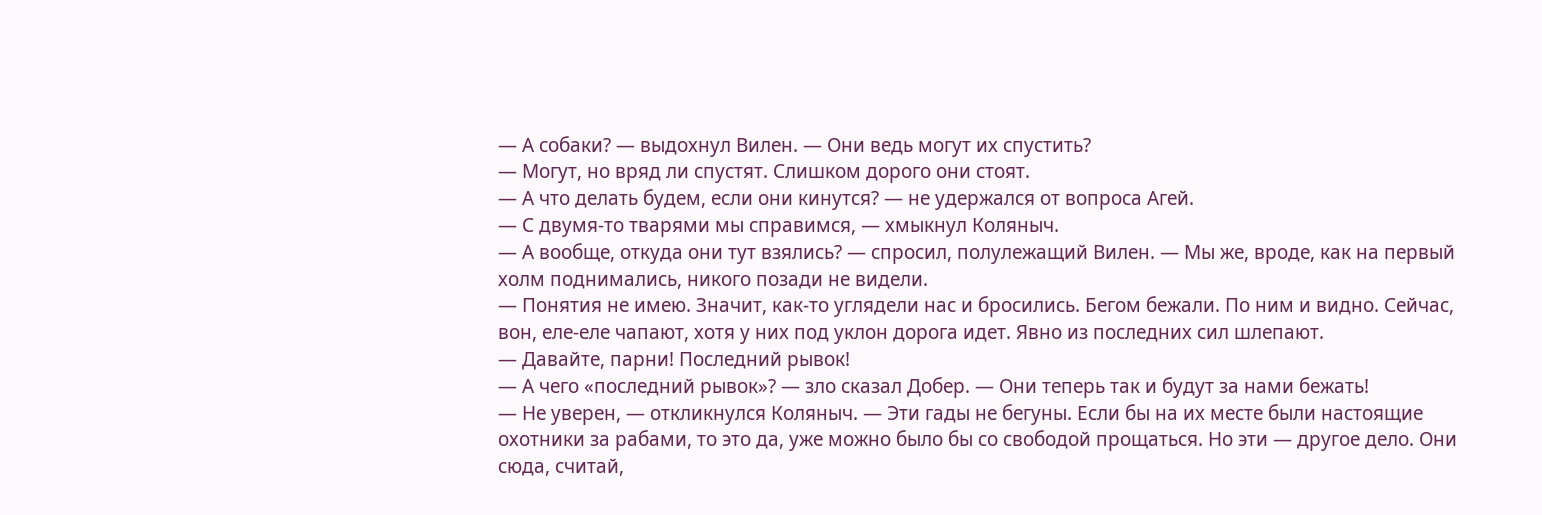— А собаки? — выдохнул Вилен. — Они ведь могут их спустить?
— Могут, но вряд ли спустят. Слишком дорого они стоят.
— А что делать будем, если они кинутся? — не удержался от вопроса Агей.
— С двумя-то тварями мы справимся, — хмыкнул Коляныч.
— А вообще, откуда они тут взялись? — спросил, полулежащий Вилен. — Мы же, вроде, как на первый холм поднимались, никого позади не видели.
— Понятия не имею. Значит, как-то углядели нас и бросились. Бегом бежали. По ним и видно. Сейчас, вон, еле-еле чапают, хотя у них под уклон дорога идет. Явно из последних сил шлепают.
— Давайте, парни! Последний рывок!
— А чего «последний рывок»? — зло сказал Добер. — Они теперь так и будут за нами бежать!
— Не уверен, — откликнулся Коляныч. — Эти гады не бегуны. Если бы на их месте были настоящие охотники за рабами, то это да, уже можно было бы со свободой прощаться. Но эти — другое дело. Они сюда, считай,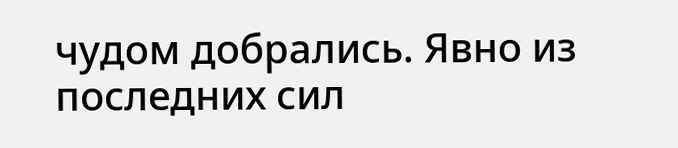чудом добрались. Явно из последних сил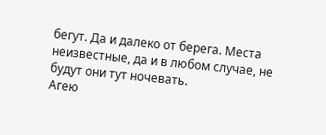бегут. Да и далеко от берега. Места неизвестные, да и в любом случае, не будут они тут ночевать.
Агею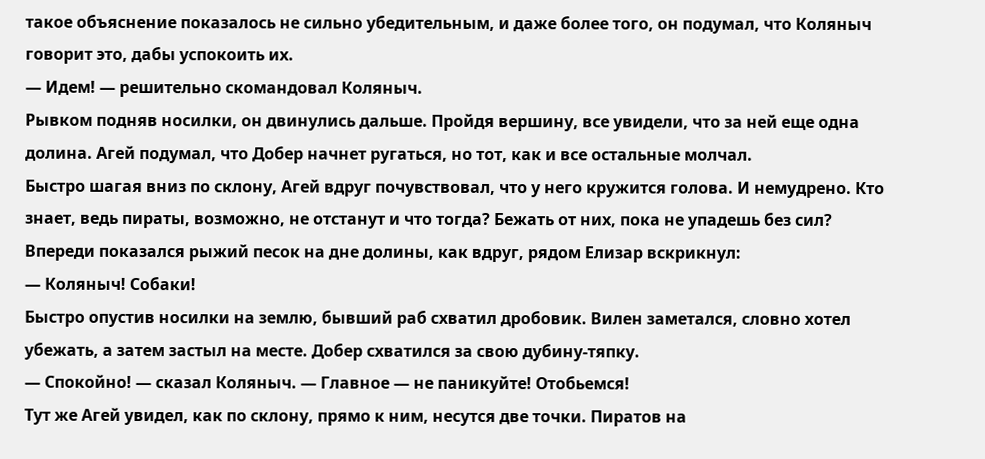такое объяснение показалось не сильно убедительным, и даже более того, он подумал, что Коляныч говорит это, дабы успокоить их.
— Идем! — решительно скомандовал Коляныч.
Рывком подняв носилки, он двинулись дальше. Пройдя вершину, все увидели, что за ней еще одна долина. Агей подумал, что Добер начнет ругаться, но тот, как и все остальные молчал.
Быстро шагая вниз по склону, Агей вдруг почувствовал, что у него кружится голова. И немудрено. Кто знает, ведь пираты, возможно, не отстанут и что тогда? Бежать от них, пока не упадешь без сил?
Впереди показался рыжий песок на дне долины, как вдруг, рядом Елизар вскрикнул:
— Коляныч! Собаки!
Быстро опустив носилки на землю, бывший раб схватил дробовик. Вилен заметался, словно хотел убежать, а затем застыл на месте. Добер схватился за свою дубину-тяпку.
— Спокойно! — сказал Коляныч. — Главное — не паникуйте! Отобьемся!
Тут же Агей увидел, как по склону, прямо к ним, несутся две точки. Пиратов на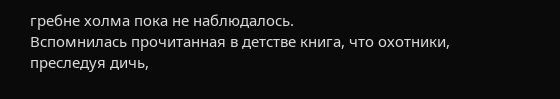гребне холма пока не наблюдалось.
Вспомнилась прочитанная в детстве книга, что охотники, преследуя дичь,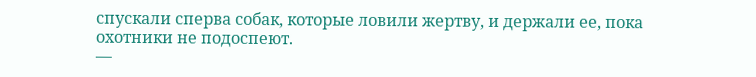спускали сперва собак, которые ловили жертву, и держали ее, пока охотники не подоспеют.
—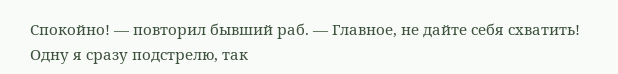Спокойно! — повторил бывший раб. — Главное, не дайте себя схватить! Одну я сразу подстрелю, так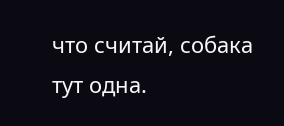что считай, собака тут одна.